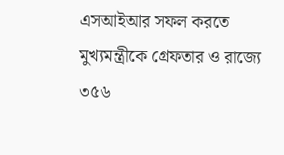এসআইআর সফল করতে মুখ্যমন্ত্রীকে গ্রেফতার ও রাজ্যে ৩৫৬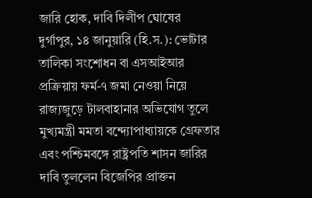জারি হোক, দাবি দিলীপ ঘোষের
দুর্গাপুর, ১৪ জানুয়ারি (হি.স.): ভোটার তালিকা সংশোধন বা এসআইআর প্রক্রিয়ায় ফর্ম-৭ জমা নেওয়া নিয়ে রাজ্যজুড়ে টালবাহানার অভিযোগ তুলে মুখ্যমন্ত্রী মমতা বন্দ্যোপাধ্যায়কে গ্রেফতার এবং পশ্চিমবঙ্গে রাষ্ট্রপতি শাসন জারির দাবি তুললেন বিজেপির প্রাক্তন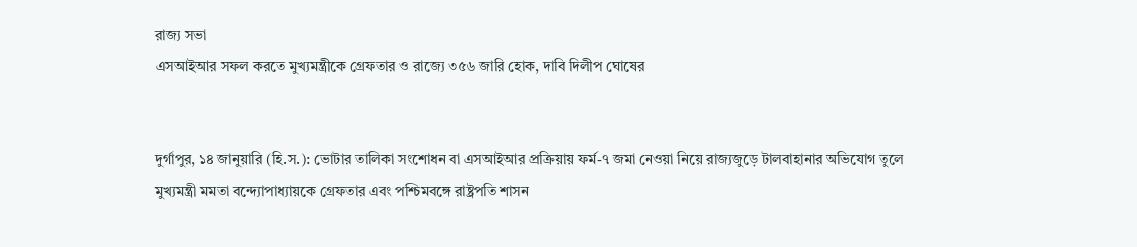রাজ্য সভা
এসআইআর সফল করতে মুখ্যমন্ত্রীকে গ্রেফতার ও রাজ্যে ৩৫৬ জারি হোক, দাবি দিলীপ ঘোষের


দুর্গাপুর, ১৪ জানুয়ারি (হি.স.): ভোটার তালিকা সংশোধন বা এসআইআর প্রক্রিয়ায় ফর্ম-৭ জমা নেওয়া নিয়ে রাজ্যজুড়ে টালবাহানার অভিযোগ তুলে মুখ্যমন্ত্রী মমতা বন্দ্যোপাধ্যায়কে গ্রেফতার এবং পশ্চিমবঙ্গে রাষ্ট্রপতি শাসন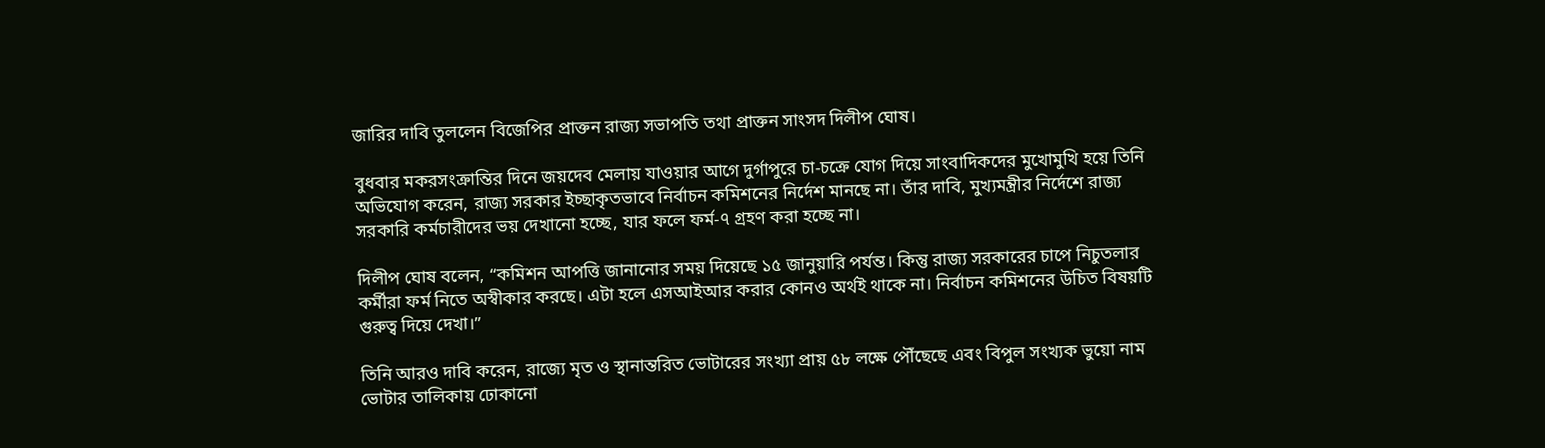জারির দাবি তুললেন বিজেপির প্রাক্তন রাজ্য সভাপতি তথা প্রাক্তন সাংসদ দিলীপ ঘোষ।

বুধবার মকরসংক্রান্তির দিনে জয়দেব মেলায় যাওয়ার আগে দুর্গাপুরে চা-চক্রে যোগ দিয়ে সাংবাদিকদের মুখোমুখি হয়ে তিনি অভিযোগ করেন, রাজ্য সরকার ইচ্ছাকৃতভাবে নির্বাচন কমিশনের নির্দেশ মানছে না। তাঁর দাবি, মুখ্যমন্ত্রীর নির্দেশে রাজ্য সরকারি কর্মচারীদের ভয় দেখানো হচ্ছে, যার ফলে ফর্ম-৭ গ্রহণ করা হচ্ছে না।

দিলীপ ঘোষ বলেন, “কমিশন আপত্তি জানানোর সময় দিয়েছে ১৫ জানুয়ারি পর্যন্ত। কিন্তু রাজ্য সরকারের চাপে নিচুতলার কর্মীরা ফর্ম নিতে অস্বীকার করছে। এটা হলে এসআইআর করার কোনও অর্থই থাকে না। নির্বাচন কমিশনের উচিত বিষয়টি গুরুত্ব দিয়ে দেখা।”

তিনি আরও দাবি করেন, রাজ্যে মৃত ও স্থানান্তরিত ভোটারের সংখ্যা প্রায় ৫৮ লক্ষে পৌঁছেছে এবং বিপুল সংখ্যক ভুয়ো নাম ভোটার তালিকায় ঢোকানো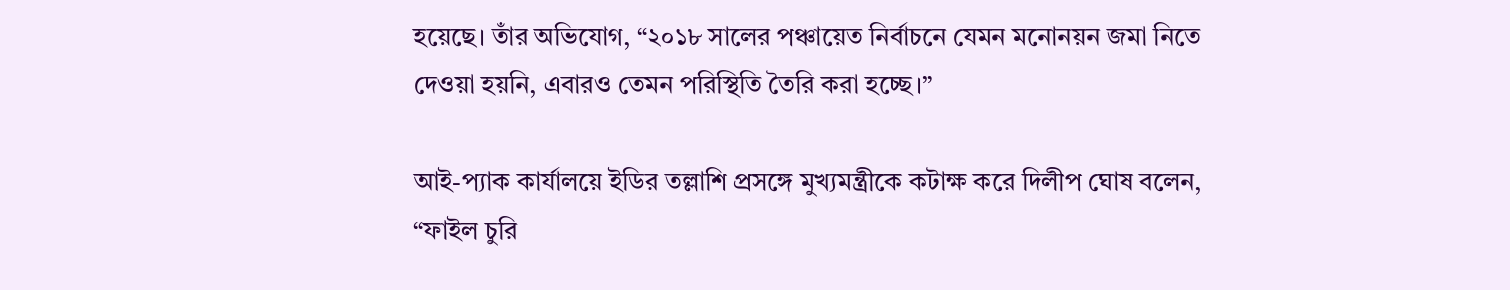হয়েছে। তাঁর অভিযোগ, “২০১৮ সালের পঞ্চায়েত নির্বাচনে যেমন মনোনয়ন জমা নিতে দেওয়া হয়নি, এবারও তেমন পরিস্থিতি তৈরি করা হচ্ছে।”

আই-প্যাক কার্যালয়ে ইডির তল্লাশি প্রসঙ্গে মুখ্যমন্ত্রীকে কটাক্ষ করে দিলীপ ঘোষ বলেন, “ফাইল চুরি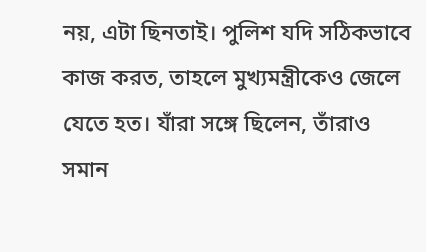নয়, এটা ছিনতাই। পুলিশ যদি সঠিকভাবে কাজ করত, তাহলে মুখ্যমন্ত্রীকেও জেলে যেতে হত। যাঁরা সঙ্গে ছিলেন, তাঁরাও সমান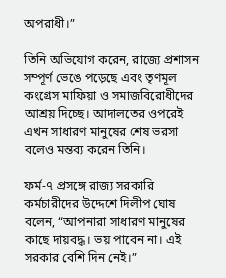অপরাধী।”

তিনি অভিযোগ করেন, রাজ্যে প্রশাসন সম্পূর্ণ ভেঙে পড়েছে এবং তৃণমূল কংগ্রেস মাফিয়া ও সমাজবিরোধীদের আশ্রয় দিচ্ছে। আদালতের ওপরেই এখন সাধারণ মানুষের শেষ ভরসা বলেও মন্তব্য করেন তিনি।

ফর্ম-৭ প্রসঙ্গে রাজ্য সরকারি কর্মচারীদের উদ্দেশে দিলীপ ঘোষ বলেন, “আপনারা সাধারণ মানুষের কাছে দায়বদ্ধ। ভয় পাবেন না। এই সরকার বেশি দিন নেই।”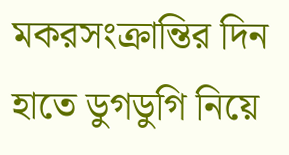মকরসংক্রান্তির দিন হাতে ডুগডুগি নিয়ে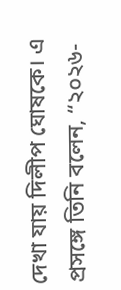দেখা যায় দিলীপ ঘোষকে। এ প্রসঙ্গে তিনি বলেন, “২০২৬-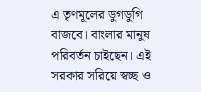এ তৃণমূলের ডুগডুগি বাজবে। বাংলার মানুষ পরিবর্তন চাইছেন। এই সরকার সরিয়ে স্বচ্ছ ও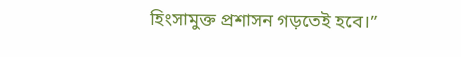হিংসামুক্ত প্রশাসন গড়তেই হবে।”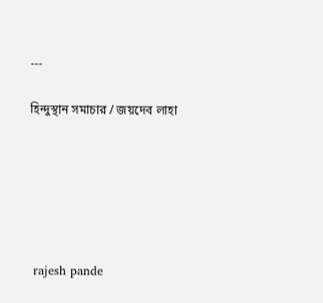---

হিন্দুস্থান সমাচার / জয়দেব লাহা






 rajesh pande